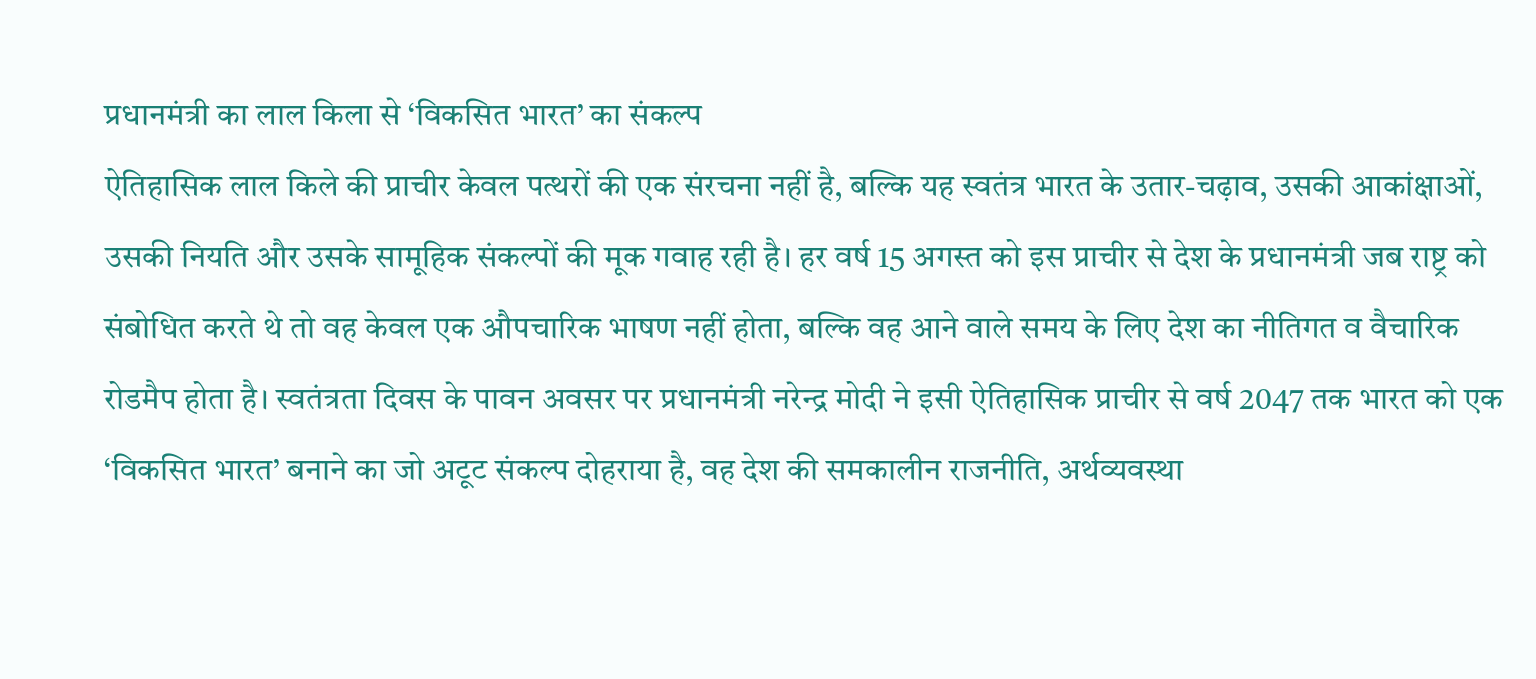प्रधानमंत्री का लाल किला से ‘विकसित भारत’ का संकल्प
ऐतिहासिक लाल किले की प्राचीर केवल पत्थरों की एक संरचना नहीं है, बल्कि यह स्वतंत्र भारत के उतार-चढ़ाव, उसकी आकांक्षाओं, उसकी नियति और उसके सामूहिक संकल्पों की मूक गवाह रही है। हर वर्ष 15 अगस्त को इस प्राचीर से देश के प्रधानमंत्री जब राष्ट्र को संबोधित करते थे तो वह केवल एक औपचारिक भाषण नहीं होता, बल्कि वह आने वाले समय के लिए देश का नीतिगत व वैचारिक रोडमैप होता है। स्वतंत्रता दिवस के पावन अवसर पर प्रधानमंत्री नरेन्द्र मोदी ने इसी ऐतिहासिक प्राचीर से वर्ष 2047 तक भारत को एक ‘विकसित भारत’ बनाने का जो अटूट संकल्प दोहराया है, वह देश की समकालीन राजनीति, अर्थव्यवस्था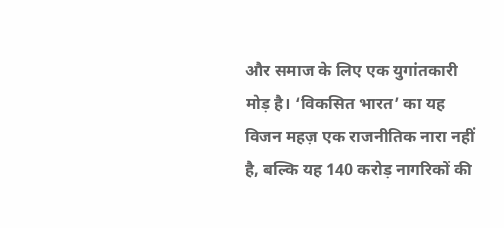और समाज के लिए एक युगांतकारी मोड़ है। ‘विकसित भारत’ का यह विजन महज़ एक राजनीतिक नारा नहीं है, बल्कि यह 140 करोड़ नागरिकों की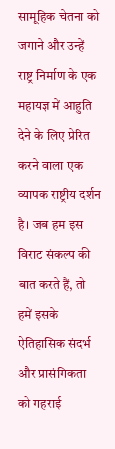सामूहिक चेतना को जगाने और उन्हें राष्ट्र निर्माण के एक महायज्ञ में आहुति देने के लिए प्रेरित करने वाला एक व्यापक राष्ट्रीय दर्शन है। जब हम इस विराट संकल्प की बात करते हैं, तो हमें इसके ऐतिहासिक संदर्भ और प्रासंगिकता को गहराई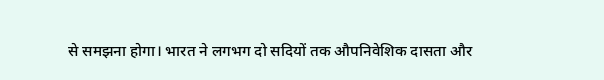से समझना होगा। भारत ने लगभग दो सदियों तक औपनिवेशिक दासता और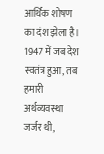आर्थिक शोषण का दंश झेला है। 1947 में जब देश स्वतंत्र हुआ, तब हमारी अर्थव्यवस्था जर्जर थी,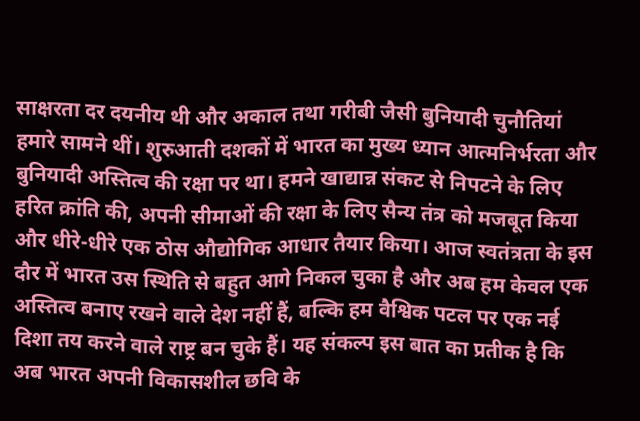साक्षरता दर दयनीय थी और अकाल तथा गरीबी जैसी बुनियादी चुनौतियां हमारे सामने थीं। शुरुआती दशकों में भारत का मुख्य ध्यान आत्मनिर्भरता और बुनियादी अस्तित्व की रक्षा पर था। हमने खाद्यान्न संकट से निपटने के लिए हरित क्रांति की, अपनी सीमाओं की रक्षा के लिए सैन्य तंत्र को मजबूत किया और धीरे-धीरे एक ठोस औद्योगिक आधार तैयार किया। आज स्वतंत्रता के इस दौर में भारत उस स्थिति से बहुत आगे निकल चुका है और अब हम केवल एक अस्तित्व बनाए रखने वाले देश नहीं हैं, बल्कि हम वैश्विक पटल पर एक नई दिशा तय करने वाले राष्ट्र बन चुके हैं। यह संकल्प इस बात का प्रतीक है कि अब भारत अपनी विकासशील छवि के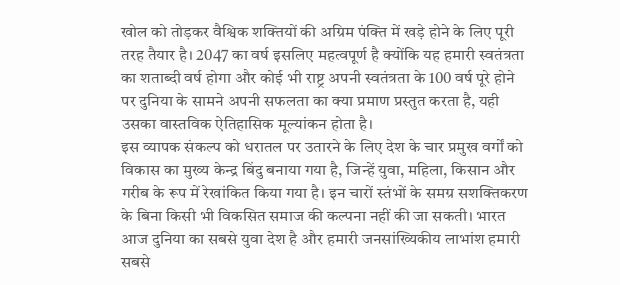खोल को तोड़कर वैश्विक शक्तियों की अग्रिम पंक्ति में खड़े होने के लिए पूरी तरह तैयार है। 2047 का वर्ष इसलिए महत्वपूर्ण है क्योंकि यह हमारी स्वतंत्रता का शताब्दी वर्ष होगा और कोई भी राष्ट्र अपनी स्वतंत्रता के 100 वर्ष पूरे होने पर दुनिया के सामने अपनी सफलता का क्या प्रमाण प्रस्तुत करता है, यही उसका वास्तविक ऐतिहासिक मूल्यांकन होता है।
इस व्यापक संकल्प को धरातल पर उतारने के लिए देश के चार प्रमुख वर्गों को विकास का मुख्य केन्द्र बिंदु बनाया गया है, जिन्हें युवा, महिला, किसान और गरीब के रूप में रेखांकित किया गया है। इन चारों स्तंभों के समग्र सशक्तिकरण के बिना किसी भी विकसित समाज की कल्पना नहीं की जा सकती। भारत आज दुनिया का सबसे युवा देश है और हमारी जनसांख्यिकीय लाभांश हमारी सबसे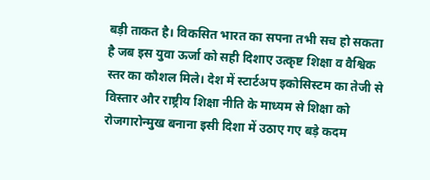बड़ी ताकत है। विकसित भारत का सपना तभी सच हो सकता है जब इस युवा ऊर्जा को सही दिशाए उत्कृष्ट शिक्षा व वैश्विक स्तर का कौशल मिले। देश में स्टार्टअप इकोसिस्टम का तेजी से विस्तार और राष्ट्रीय शिक्षा नीति के माध्यम से शिक्षा को रोजगारोन्मुख बनाना इसी दिशा में उठाए गए बड़े कदम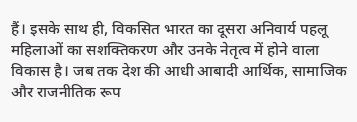हैं। इसके साथ ही, विकसित भारत का दूसरा अनिवार्य पहलू महिलाओं का सशक्तिकरण और उनके नेतृत्व में होने वाला विकास है। जब तक देश की आधी आबादी आर्थिक, सामाजिक और राजनीतिक रूप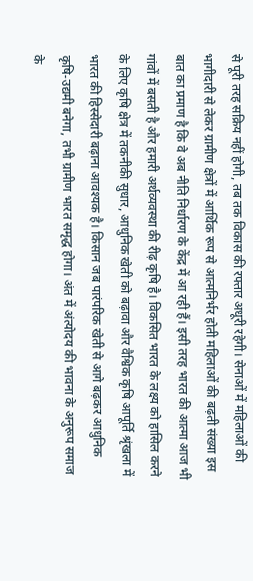से पूरी तरह सक्रिय नहीं होगी, तब तक विकास की रफ्तार अधूरी रहेगी। सेनाओं में महिलाओं की भागीदारी से लेकर ग्रामीण क्षेत्रों में आर्थिक रूप से आत्मनिर्भर होती महिलाओं की बढ़ती संख्या इस बात का प्रमाण है कि वे अब नीति निर्धारण के केंद्र में आ रही हैं। इसी तरह भारत की आत्मा आज भी गांवों में बसती है और हमारी अर्थव्यवस्था की रीढ़ कृषि है। विकसित भारत के लक्ष्य को हासिल करने के लिए कृषि क्षेत्र में तकनीकी सुधार, आधुनिक खेती को बढ़ावा और वैश्विक कृषि आपूर्ति श्रृंखला में भारत की हिस्सेदारी बढ़ाना आवश्यक है। किसान जब पारंपरिक खेती से आगे बढ़कर आधुनिक कृषि-उद्यमी बनेगा, तभी ग्रामीण भारत समृद्ध होगा। अंत में अंत्योदय की भावना के अनुरूप समाज के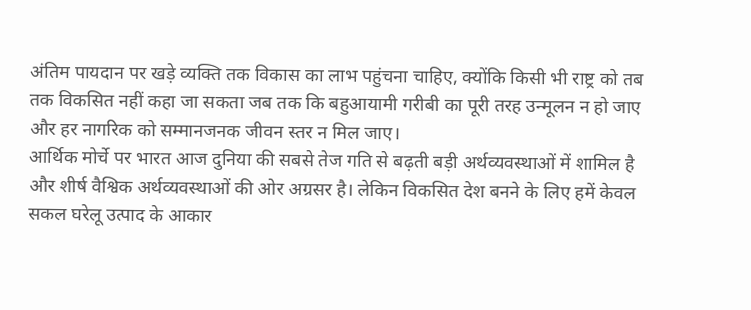अंतिम पायदान पर खड़े व्यक्ति तक विकास का लाभ पहुंचना चाहिए, क्योंकि किसी भी राष्ट्र को तब तक विकसित नहीं कहा जा सकता जब तक कि बहुआयामी गरीबी का पूरी तरह उन्मूलन न हो जाए और हर नागरिक को सम्मानजनक जीवन स्तर न मिल जाए।
आर्थिक मोर्चे पर भारत आज दुनिया की सबसे तेज गति से बढ़ती बड़ी अर्थव्यवस्थाओं में शामिल है और शीर्ष वैश्विक अर्थव्यवस्थाओं की ओर अग्रसर है। लेकिन विकसित देश बनने के लिए हमें केवल सकल घरेलू उत्पाद के आकार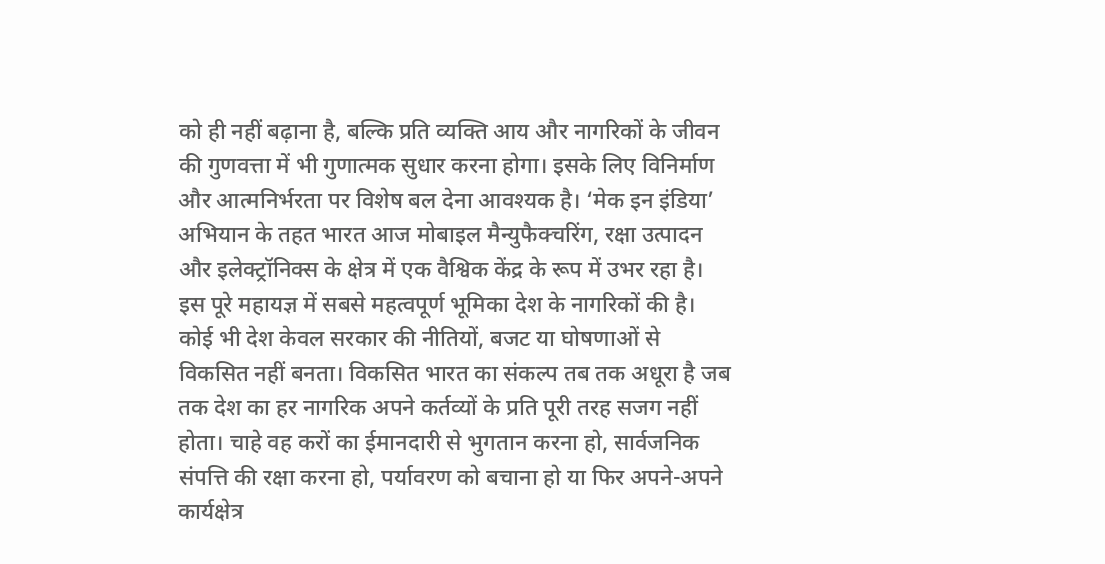को ही नहीं बढ़ाना है, बल्कि प्रति व्यक्ति आय और नागरिकों के जीवन की गुणवत्ता में भी गुणात्मक सुधार करना होगा। इसके लिए विनिर्माण और आत्मनिर्भरता पर विशेष बल देना आवश्यक है। ‘मेक इन इंडिया’ अभियान के तहत भारत आज मोबाइल मैन्युफैक्चरिंग, रक्षा उत्पादन और इलेक्ट्रॉनिक्स के क्षेत्र में एक वैश्विक केंद्र के रूप में उभर रहा है। इस पूरे महायज्ञ में सबसे महत्वपूर्ण भूमिका देश के नागरिकों की है। कोई भी देश केवल सरकार की नीतियों, बजट या घोषणाओं से विकसित नहीं बनता। विकसित भारत का संकल्प तब तक अधूरा है जब तक देश का हर नागरिक अपने कर्तव्यों के प्रति पूरी तरह सजग नहीं होता। चाहे वह करों का ईमानदारी से भुगतान करना हो, सार्वजनिक संपत्ति की रक्षा करना हो, पर्यावरण को बचाना हो या फिर अपने-अपने कार्यक्षेत्र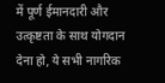में पूर्ण ईमानदारी और उत्कृष्टता के साथ योगदान देना हो, ये सभी नागरिक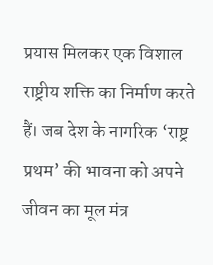प्रयास मिलकर एक विशाल राष्ट्रीय शक्ति का निर्माण करते हैं। जब देश के नागरिक ‘राष्ट्र प्रथम’ की भावना को अपने जीवन का मूल मंत्र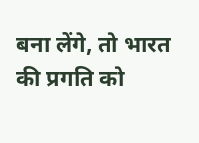बना लेंगे, तो भारत की प्रगति को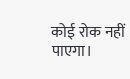कोई रोक नहीं पाएगा।